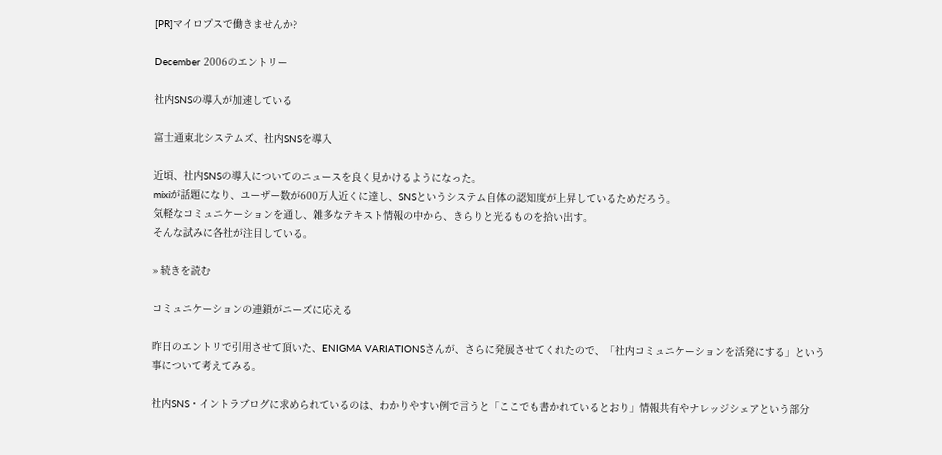[PR]マイロプスで働きませんか?

December 2006のエントリー

社内SNSの導入が加速している

富士通東北システムズ、社内SNSを導入

近頃、社内SNSの導入についてのニュースを良く見かけるようになった。
mixiが話題になり、ユーザー数が600万人近くに達し、SNSというシステム自体の認知度が上昇しているためだろう。
気軽なコミュニケーションを通し、雑多なテキスト情報の中から、きらりと光るものを拾い出す。
そんな試みに各社が注目している。

» 続きを読む

コミュニケーションの連鎖がニーズに応える

昨日のエントリで引用させて頂いた、ENIGMA VARIATIONSさんが、さらに発展させてくれたので、「社内コミュニケーションを活発にする」という事について考えてみる。

社内SNS・イントラブログに求められているのは、わかりやすい例で言うと「ここでも書かれているとおり」情報共有やナレッジシェアという部分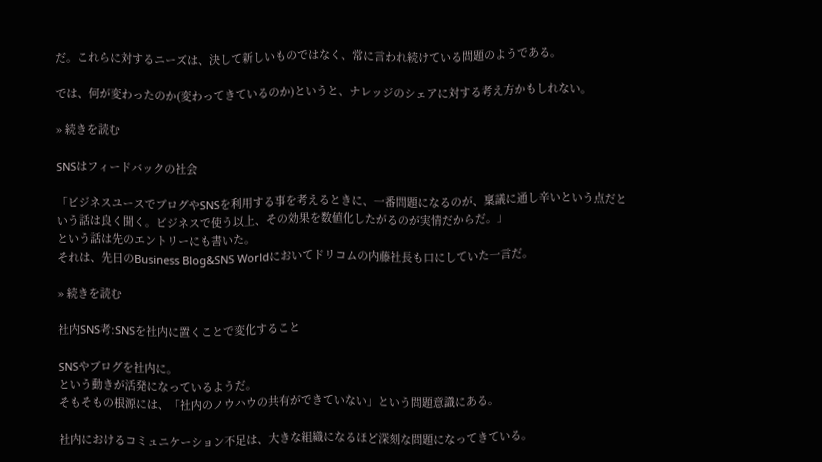だ。これらに対するニーズは、決して新しいものではなく、常に言われ続けている問題のようである。

では、何が変わったのか(変わってきているのか)というと、ナレッジのシェアに対する考え方かもしれない。

» 続きを読む

SNSはフィードバックの社会

「ビジネスユースでブログやSNSを利用する事を考えるときに、一番問題になるのが、稟議に通し辛いという点だという話は良く聞く。ビジネスで使う以上、その効果を数値化したがるのが実情だからだ。」
という話は先のエントリーにも書いた。
それは、先日のBusiness Blog&SNS Worldにおいてドリコムの内藤社長も口にしていた一言だ。

» 続きを読む

社内SNS考:SNSを社内に置くことで変化すること

SNSやブログを社内に。
という動きが活発になっているようだ。
そもそもの根源には、「社内のノウハウの共有ができていない」という問題意識にある。

社内におけるコミュニケーション不足は、大きな組織になるほど深刻な問題になってきている。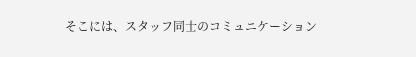そこには、スタッフ同士のコミュニケーション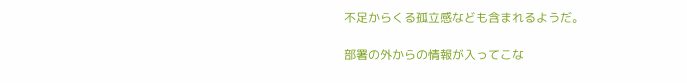不足からくる孤立感なども含まれるようだ。

部署の外からの情報が入ってこな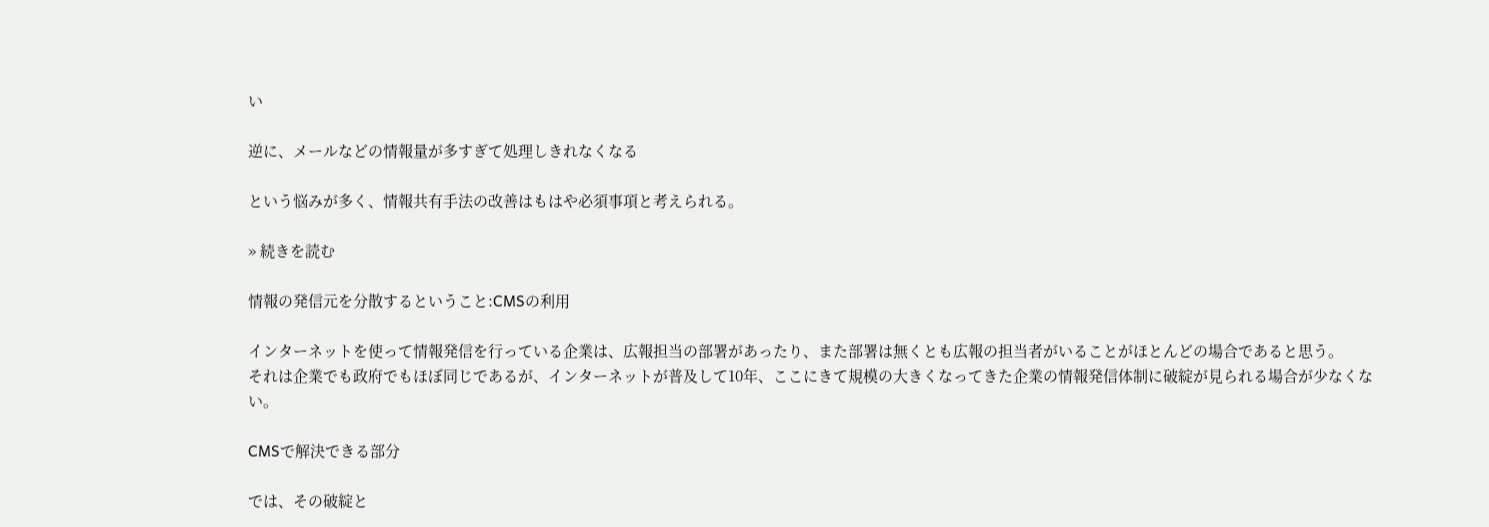い

逆に、メールなどの情報量が多すぎて処理しきれなくなる

という悩みが多く、情報共有手法の改善はもはや必須事項と考えられる。

» 続きを読む

情報の発信元を分散するということ:CMSの利用

インターネットを使って情報発信を行っている企業は、広報担当の部署があったり、また部署は無くとも広報の担当者がいることがほとんどの場合であると思う。
それは企業でも政府でもほぼ同じであるが、インターネットが普及して10年、ここにきて規模の大きくなってきた企業の情報発信体制に破綻が見られる場合が少なくない。

CMSで解決できる部分

では、その破綻と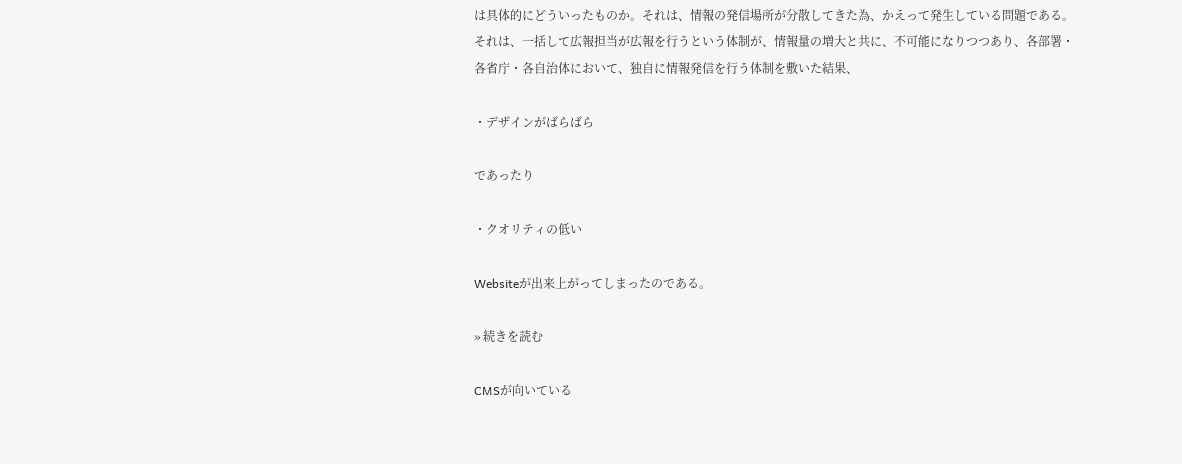は具体的にどういったものか。それは、情報の発信場所が分散してきた為、かえって発生している問題である。それは、一括して広報担当が広報を行うという体制が、情報量の増大と共に、不可能になりつつあり、各部署・各省庁・各自治体において、独自に情報発信を行う体制を敷いた結果、

・デザインがばらばら

であったり

・クオリティの低い

Websiteが出来上がってしまったのである。

» 続きを読む

CMSが向いている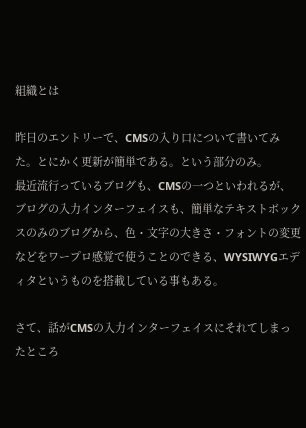組織とは

昨日のエントリーで、CMSの入り口について書いてみた。とにかく更新が簡単である。という部分のみ。
最近流行っているブログも、CMSの一つといわれるが、ブログの入力インターフェイスも、簡単なテキストボックスのみのブログから、色・文字の大きさ・フォントの変更などをワープロ感覚で使うことのできる、WYSIWYGエディタというものを搭載している事もある。

さて、話がCMSの入力インターフェイスにそれてしまったところ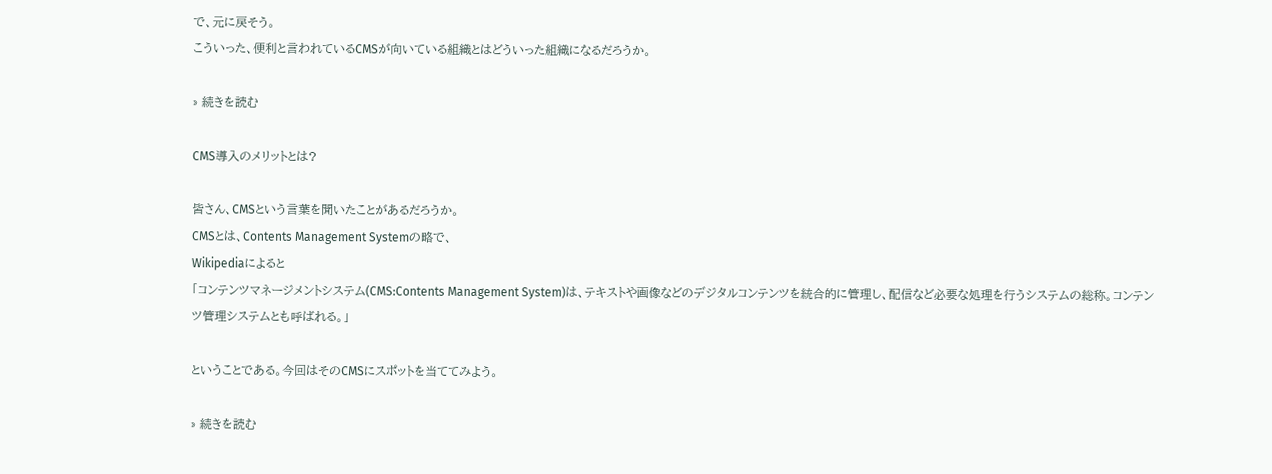で、元に戻そう。
こういった、便利と言われているCMSが向いている組織とはどういった組織になるだろうか。

» 続きを読む

CMS導入のメリットとは?

皆さん、CMSという言葉を聞いたことがあるだろうか。
CMSとは、Contents Management Systemの略で、
Wikipediaによると
「コンテンツマネージメントシステム(CMS:Contents Management System)は、テキストや画像などのデジタルコンテンツを統合的に管理し、配信など必要な処理を行うシステムの総称。コンテンツ管理システムとも呼ばれる。」

ということである。今回はそのCMSにスポットを当ててみよう。

» 続きを読む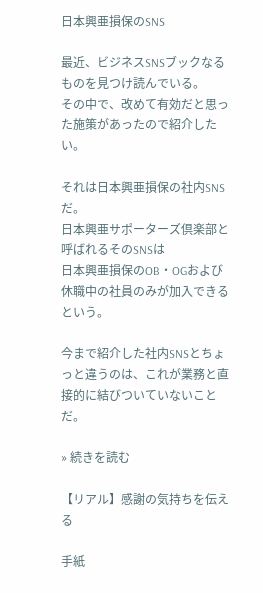日本興亜損保のSNS

最近、ビジネスSNSブックなるものを見つけ読んでいる。
その中で、改めて有効だと思った施策があったので紹介したい。

それは日本興亜損保の社内SNSだ。
日本興亜サポーターズ倶楽部と呼ばれるそのSNSは
日本興亜損保のOB・OGおよび休職中の社員のみが加入できるという。

今まで紹介した社内SNSとちょっと違うのは、これが業務と直接的に結びついていないことだ。

» 続きを読む

【リアル】感謝の気持ちを伝える

手紙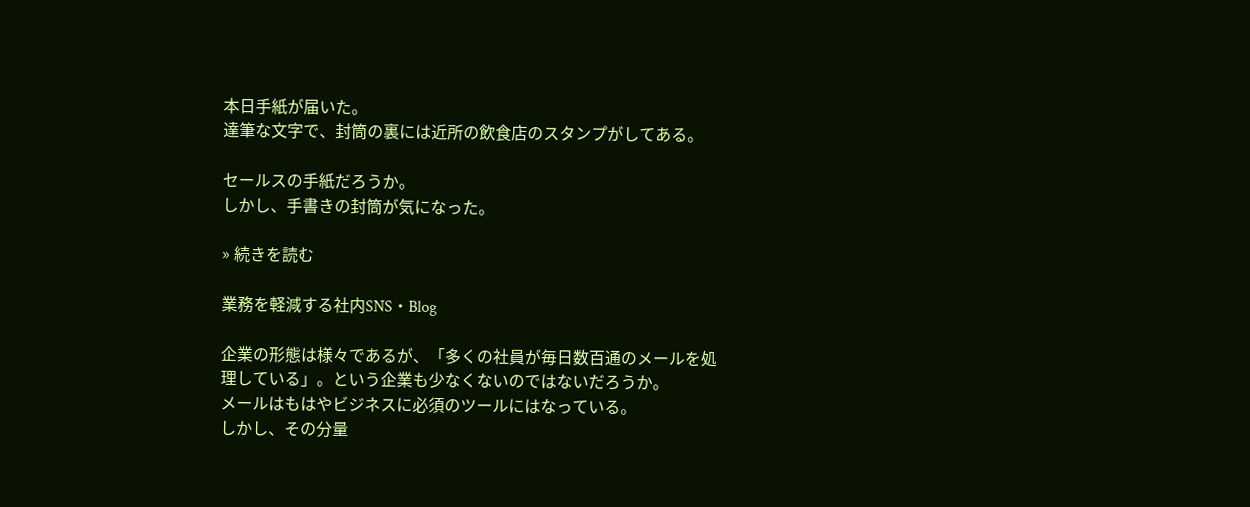本日手紙が届いた。
達筆な文字で、封筒の裏には近所の飲食店のスタンプがしてある。

セールスの手紙だろうか。
しかし、手書きの封筒が気になった。

» 続きを読む

業務を軽減する社内SNS・Blog

企業の形態は様々であるが、「多くの社員が毎日数百通のメールを処理している」。という企業も少なくないのではないだろうか。
メールはもはやビジネスに必須のツールにはなっている。
しかし、その分量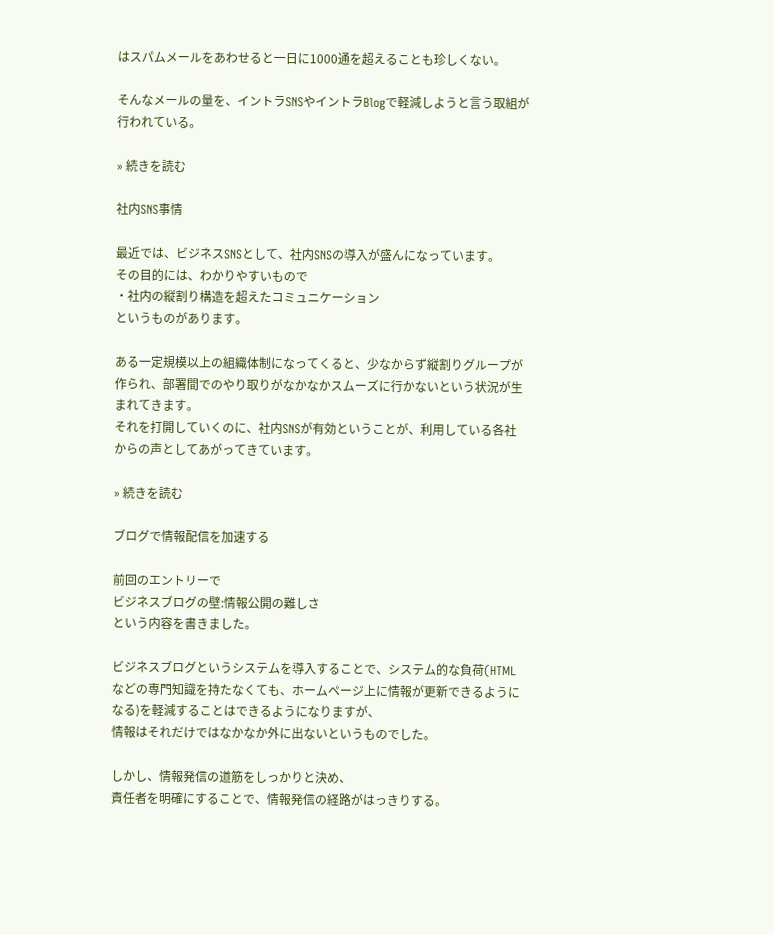はスパムメールをあわせると一日に1000通を超えることも珍しくない。

そんなメールの量を、イントラSNSやイントラBlogで軽減しようと言う取組が行われている。

» 続きを読む

社内SNS事情

最近では、ビジネスSNSとして、社内SNSの導入が盛んになっています。
その目的には、わかりやすいもので
・社内の縦割り構造を超えたコミュニケーション
というものがあります。

ある一定規模以上の組織体制になってくると、少なからず縦割りグループが作られ、部署間でのやり取りがなかなかスムーズに行かないという状況が生まれてきます。
それを打開していくのに、社内SNSが有効ということが、利用している各社からの声としてあがってきています。

» 続きを読む

ブログで情報配信を加速する

前回のエントリーで
ビジネスブログの壁:情報公開の難しさ
という内容を書きました。

ビジネスブログというシステムを導入することで、システム的な負荷(HTMLなどの専門知識を持たなくても、ホームページ上に情報が更新できるようになる)を軽減することはできるようになりますが、
情報はそれだけではなかなか外に出ないというものでした。

しかし、情報発信の道筋をしっかりと決め、
責任者を明確にすることで、情報発信の経路がはっきりする。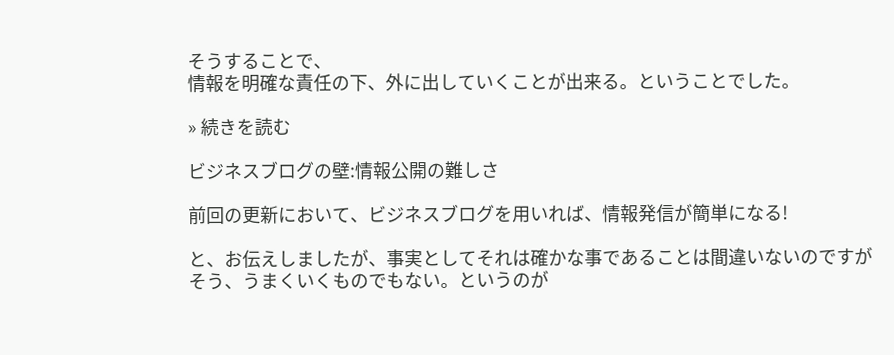そうすることで、
情報を明確な責任の下、外に出していくことが出来る。ということでした。

» 続きを読む

ビジネスブログの壁:情報公開の難しさ

前回の更新において、ビジネスブログを用いれば、情報発信が簡単になる!

と、お伝えしましたが、事実としてそれは確かな事であることは間違いないのですが
そう、うまくいくものでもない。というのが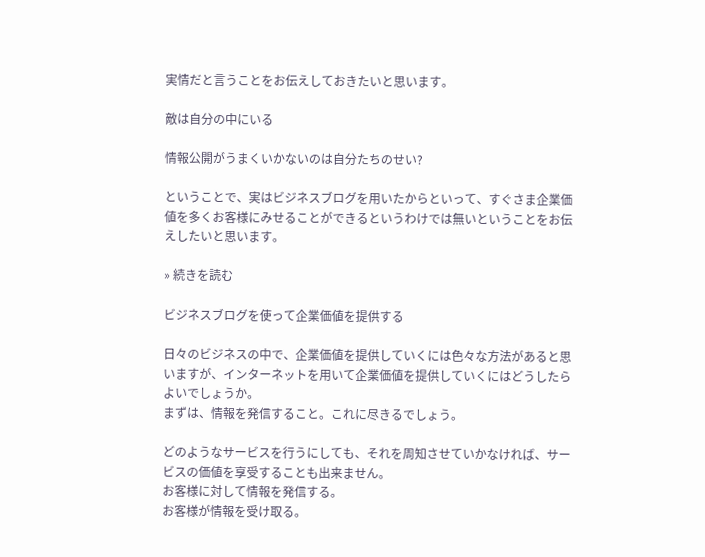実情だと言うことをお伝えしておきたいと思います。

敵は自分の中にいる

情報公開がうまくいかないのは自分たちのせい?

ということで、実はビジネスブログを用いたからといって、すぐさま企業価値を多くお客様にみせることができるというわけでは無いということをお伝えしたいと思います。

» 続きを読む

ビジネスブログを使って企業価値を提供する

日々のビジネスの中で、企業価値を提供していくには色々な方法があると思いますが、インターネットを用いて企業価値を提供していくにはどうしたらよいでしょうか。
まずは、情報を発信すること。これに尽きるでしょう。

どのようなサービスを行うにしても、それを周知させていかなければ、サービスの価値を享受することも出来ません。
お客様に対して情報を発信する。
お客様が情報を受け取る。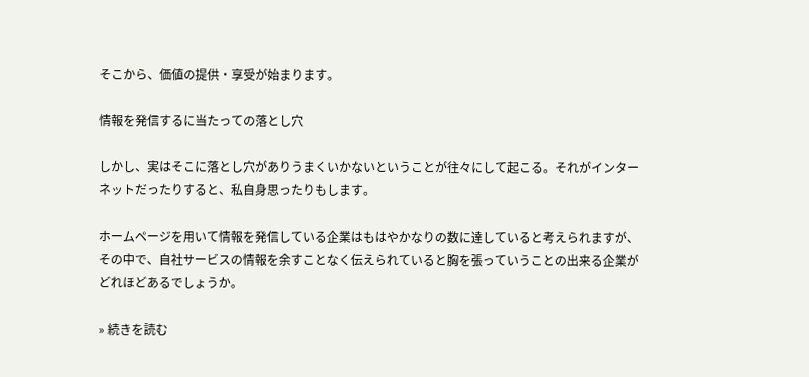そこから、価値の提供・享受が始まります。

情報を発信するに当たっての落とし穴

しかし、実はそこに落とし穴がありうまくいかないということが往々にして起こる。それがインターネットだったりすると、私自身思ったりもします。

ホームページを用いて情報を発信している企業はもはやかなりの数に達していると考えられますが、その中で、自社サービスの情報を余すことなく伝えられていると胸を張っていうことの出来る企業がどれほどあるでしょうか。

» 続きを読む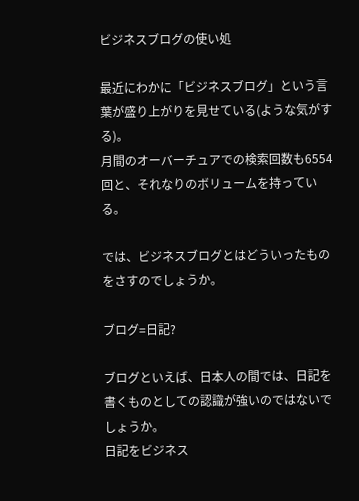ビジネスブログの使い処

最近にわかに「ビジネスブログ」という言葉が盛り上がりを見せている(ような気がする)。
月間のオーバーチュアでの検索回数も6554回と、それなりのボリュームを持っている。

では、ビジネスブログとはどういったものをさすのでしょうか。

ブログ=日記?

ブログといえば、日本人の間では、日記を書くものとしての認識が強いのではないでしょうか。
日記をビジネス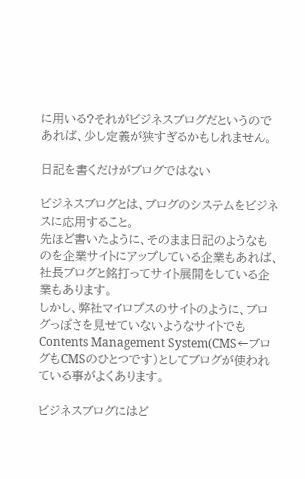に用いる?それがビジネスブログだというのであれば、少し定義が狭すぎるかもしれません。

日記を書くだけがブログではない

ビジネスブログとは、ブログのシステムをビジネスに応用すること。
先ほど書いたように、そのまま日記のようなものを企業サイトにアップしている企業もあれば、社長ブログと銘打ってサイト展開をしている企業もあります。
しかし、弊社マイロプスのサイトのように、ブログっぽさを見せていないようなサイトでもContents Management System(CMS←ブログもCMSのひとつです)としてブログが使われている事がよくあります。

ビジネスブログにはど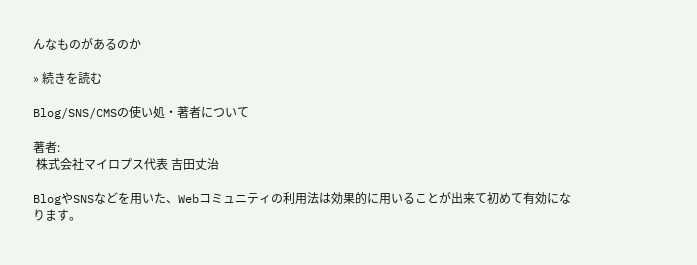んなものがあるのか

» 続きを読む

Blog/SNS/CMSの使い処・著者について

著者:
 株式会社マイロプス代表 吉田丈治

BlogやSNSなどを用いた、Webコミュニティの利用法は効果的に用いることが出来て初めて有効になります。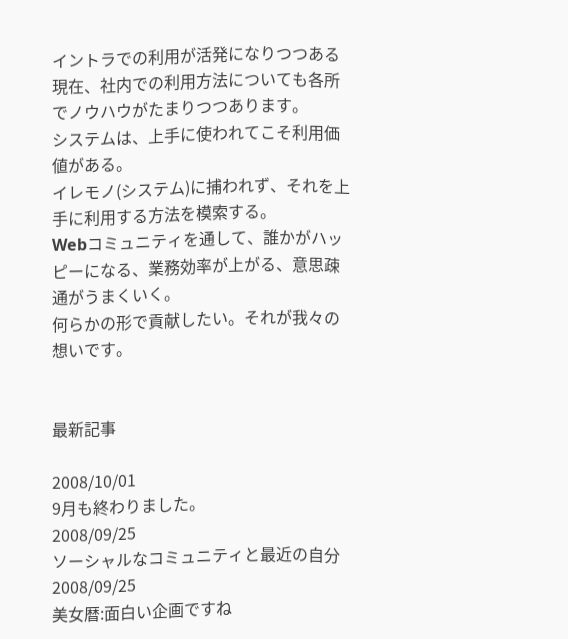イントラでの利用が活発になりつつある現在、社内での利用方法についても各所でノウハウがたまりつつあります。
システムは、上手に使われてこそ利用価値がある。
イレモノ(システム)に捕われず、それを上手に利用する方法を模索する。
Webコミュニティを通して、誰かがハッピーになる、業務効率が上がる、意思疎通がうまくいく。
何らかの形で貢献したい。それが我々の想いです。


最新記事

2008/10/01
9月も終わりました。
2008/09/25
ソーシャルなコミュニティと最近の自分
2008/09/25
美女暦:面白い企画ですね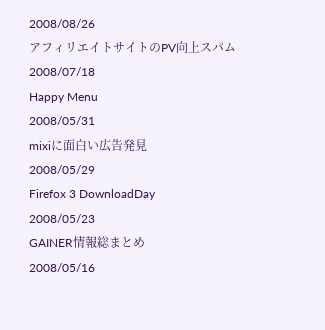2008/08/26
アフィリエイトサイトのPV向上スパム
2008/07/18
Happy Menu
2008/05/31
mixiに面白い広告発見
2008/05/29
Firefox 3 DownloadDay
2008/05/23
GAINER情報総まとめ
2008/05/16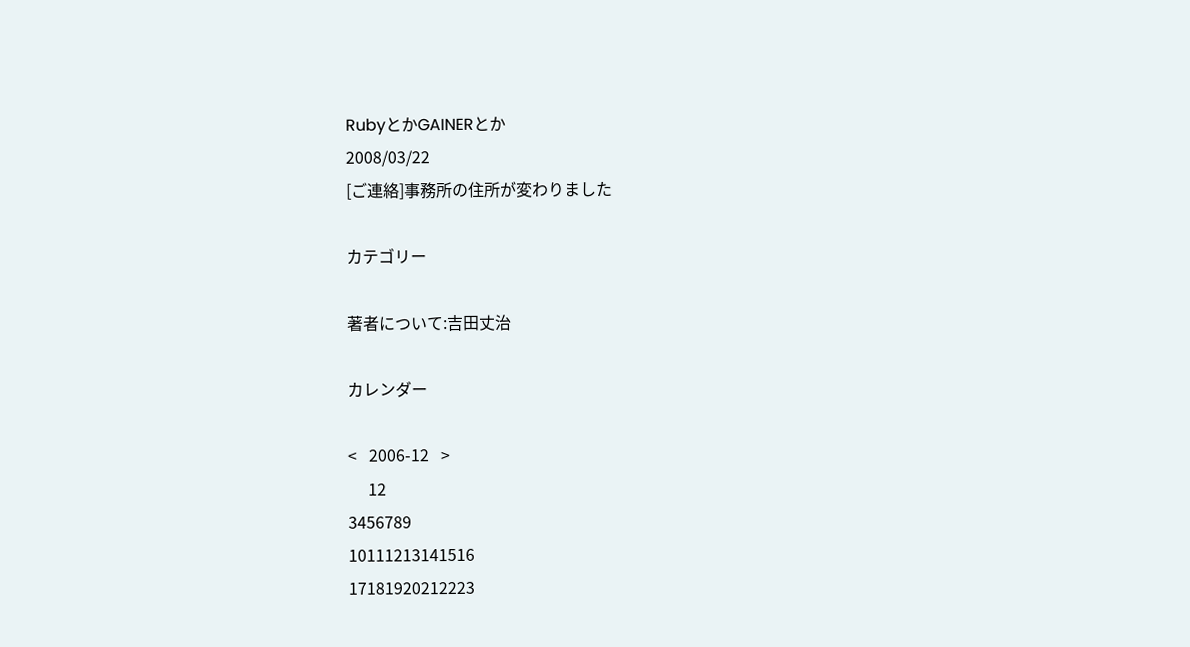RubyとかGAINERとか
2008/03/22
[ご連絡]事務所の住所が変わりました

カテゴリー

著者について:吉田丈治

カレンダー

<   2006-12   >
     12
3456789
10111213141516
17181920212223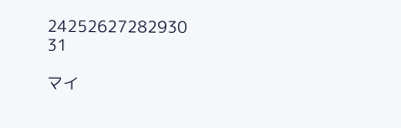24252627282930
31

マイ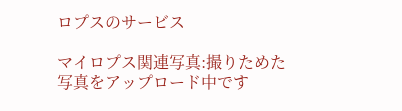ロプスのサービス

マイロプス関連写真:撮りためた写真をアップロード中です